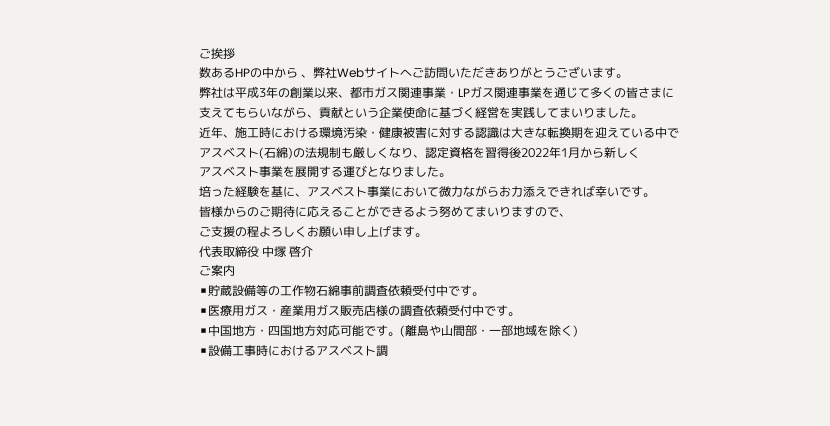ご挨拶
数あるHPの中から 、弊社Webサイトへご訪問いただきありがとうございます。
弊社は平成3年の創業以来、都市ガス関連事業・LPガス関連事業を通じて多くの皆さまに
支えてもらいながら、貢献という企業使命に基づく経営を実践してまいりました。
近年、施工時における環境汚染・健康被害に対する認識は大きな転換期を迎えている中で
アスベスト(石綿)の法規制も厳しくなり、認定資格を習得後2022年1月から新しく
アスベスト事業を展開する運びとなりました。
培った経験を基に、アスベスト事業において微力ながらお力添えできれば幸いです。
皆様からのご期待に応えることができるよう努めてまいりますので、
ご支援の程よろしくお願い申し上げます。
代表取締役 中塚 啓介
ご案内
▪貯蔵設備等の工作物石綿事前調査依頼受付中です。
▪医療用ガス・産業用ガス販売店様の調査依頼受付中です。
▪中国地方・四国地方対応可能です。(離島や山間部・一部地域を除く)
▪設備工事時におけるアスベスト調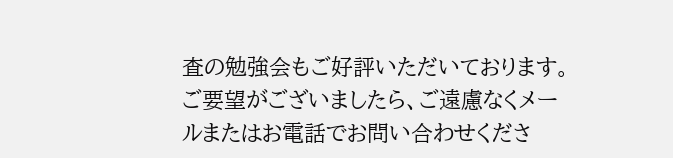査の勉強会もご好評いただいております。
ご要望がございましたら、ご遠慮なくメールまたはお電話でお問い合わせくださ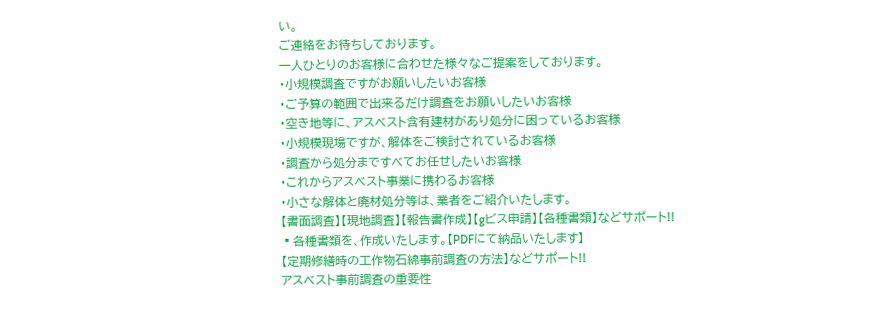い。
ご連絡をお待ちしております。
一人ひとりのお客様に合わせた様々なご提案をしております。
・小規模調査ですがお願いしたいお客様
・ご予算の範囲で出来るだけ調査をお願いしたいお客様
・空き地等に、アスベスト含有建材があり処分に困っているお客様
・小規模現場ですが、解体をご検討されているお客様
・調査から処分まですべてお任せしたいお客様
・これからアスベスト事業に携わるお客様
・小さな解体と廃材処分等は、業者をご紹介いたします。
【書面調査】【現地調査】【報告書作成】【gビス申請】【各種書類】などサポート!!
▪各種書類を、作成いたします。【PDFにて納品いたします】
【定期修繕時の工作物石綿事前調査の方法】などサポート!!
アスベスト事前調査の重要性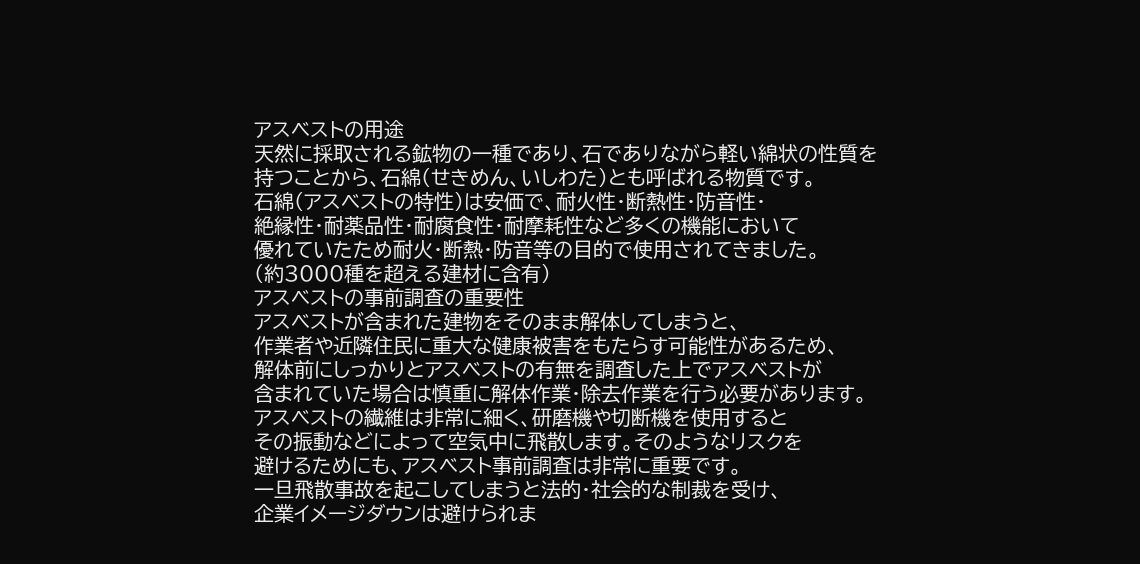アスベストの用途
天然に採取される鉱物の一種であり、石でありながら軽い綿状の性質を
持つことから、石綿(せきめん、いしわた)とも呼ばれる物質です。
石綿(アスベストの特性)は安価で、耐火性・断熱性・防音性・
絶縁性・耐薬品性・耐腐食性・耐摩耗性など多くの機能において
優れていたため耐火・断熱・防音等の目的で使用されてきました。
(約3000種を超える建材に含有)
アスベストの事前調査の重要性
アスベストが含まれた建物をそのまま解体してしまうと、
作業者や近隣住民に重大な健康被害をもたらす可能性があるため、
解体前にしっかりとアスベストの有無を調査した上でアスベストが
含まれていた場合は慎重に解体作業・除去作業を行う必要があります。
アスベストの繊維は非常に細く、研磨機や切断機を使用すると
その振動などによって空気中に飛散します。そのようなリスクを
避けるためにも、アスベスト事前調査は非常に重要です。
一旦飛散事故を起こしてしまうと法的・社会的な制裁を受け、
企業イメージダウンは避けられま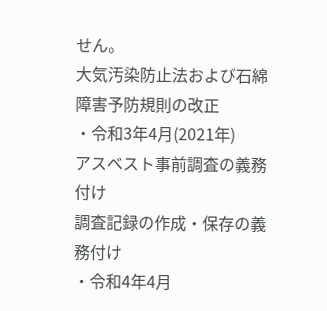せん。
大気汚染防止法および石綿障害予防規則の改正
・令和3年4月(2021年)
アスベスト事前調査の義務付け
調査記録の作成・保存の義務付け
・令和4年4月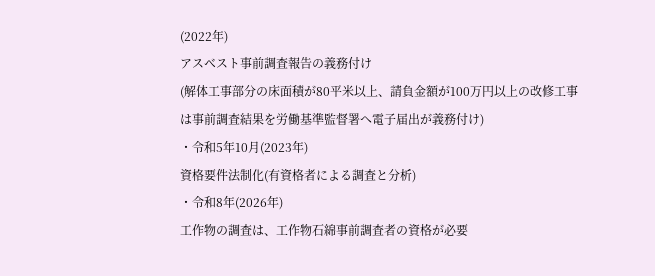(2022年)
アスベスト事前調査報告の義務付け
(解体工事部分の床面積が80平米以上、請負金額が100万円以上の改修工事
は事前調査結果を労働基準監督署へ電子届出が義務付け)
・令和5年10月(2023年)
資格要件法制化(有資格者による調査と分析)
・令和8年(2026年)
工作物の調査は、工作物石綿事前調査者の資格が必要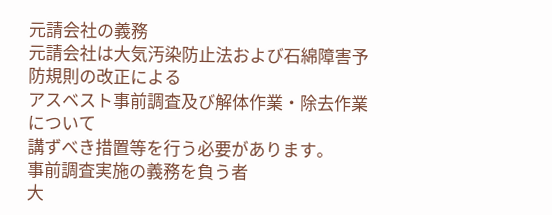元請会社の義務
元請会社は大気汚染防止法および石綿障害予防規則の改正による
アスベスト事前調査及び解体作業・除去作業 について
講ずべき措置等を行う必要があります。
事前調査実施の義務を負う者
大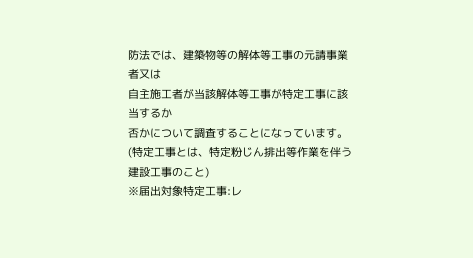防法では、建築物等の解体等工事の元請事業者又は
自主施工者が当該解体等工事が特定工事に該当するか
否かについて調査することになっています。
(特定工事とは、特定粉じん排出等作業を伴う建設工事のこと)
※届出対象特定工事:レ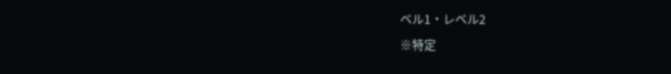ベル1・レベル2
※特定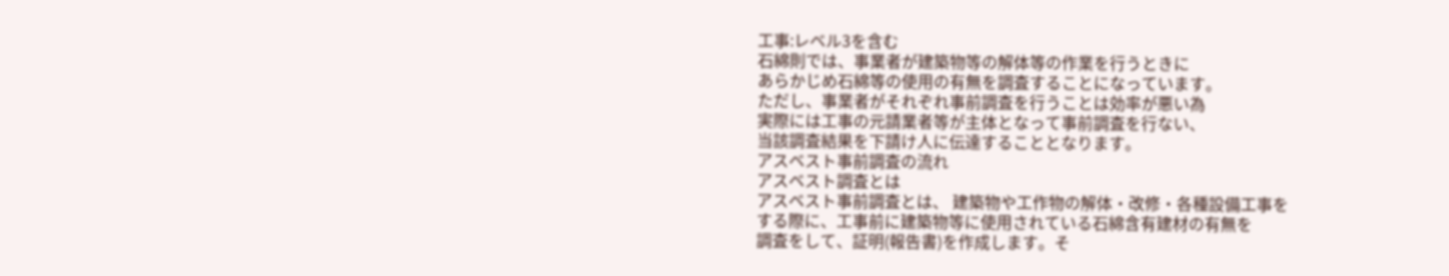工事:レベル3を含む
石綿則では、事業者が建築物等の解体等の作業を行うときに
あらかじめ石綿等の使用の有無を調査することになっています。
ただし、事業者がそれぞれ事前調査を行うことは効率が悪い為
実際には工事の元請業者等が主体となって事前調査を行ない、
当該調査結果を下請け人に伝達することとなります。
アスベスト事前調査の流れ
アスベスト調査とは
アスベスト事前調査とは、 建築物や工作物の解体・改修・各種設備工事を
する際に、工事前に建築物等に使用されている石綿含有建材の有無を
調査をして、証明(報告書)を作成します。そ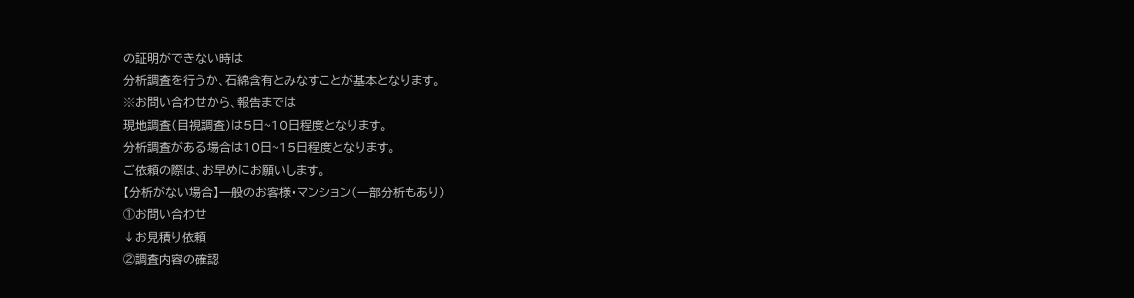の証明ができない時は
分析調査を行うか、石綿含有とみなすことが基本となります。
※お問い合わせから、報告までは
現地調査(目視調査)は5日~10日程度となります。
分析調査がある場合は10日~15日程度となります。
ご依頼の際は、お早めにお願いします。
【分析がない場合】一般のお客様・マンション(一部分析もあり)
①お問い合わせ
↓お見積り依頼
②調査内容の確認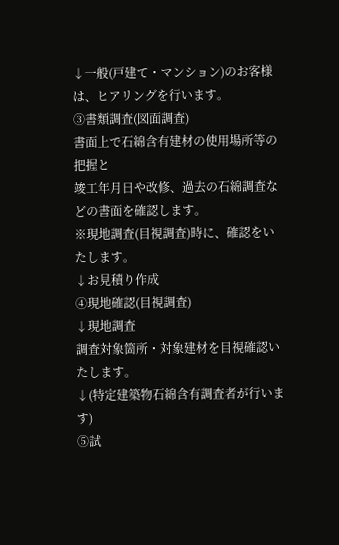↓一般(戸建て・マンション)のお客様は、ヒアリングを行います。
③書類調査(図面調査)
書面上で石綿含有建材の使用場所等の把握と
竣工年月日や改修、過去の石綿調査などの書面を確認します。
※現地調査(目視調査)時に、確認をいたします。
↓お見積り作成
④現地確認(目視調査)
↓現地調査
調査対象箇所・対象建材を目視確認いたします。
↓(特定建築物石綿含有調査者が行います)
⑤試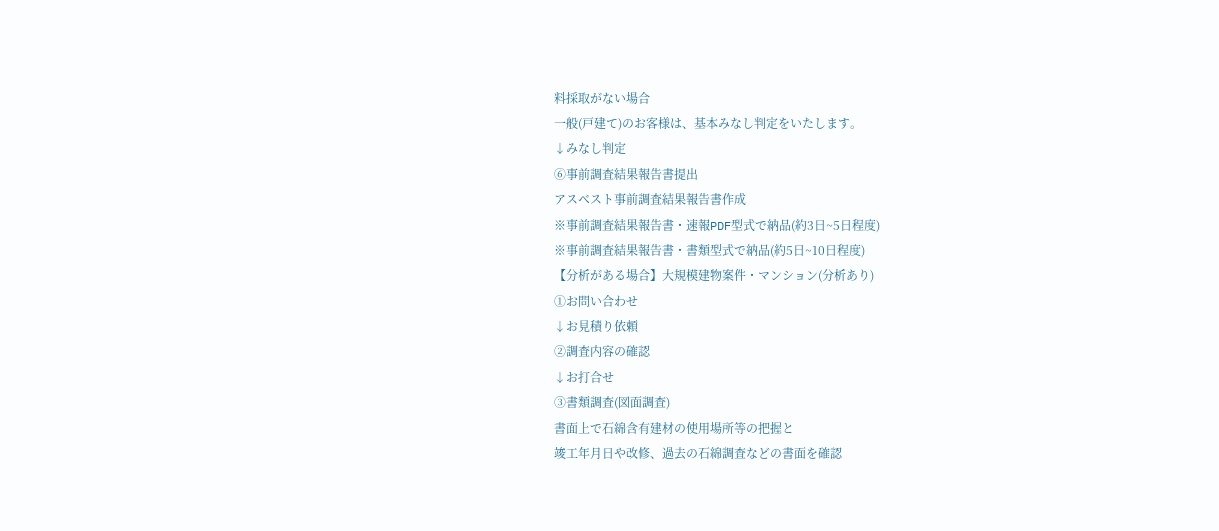料採取がない場合
一般(戸建て)のお客様は、基本みなし判定をいたします。
↓みなし判定
⑥事前調査結果報告書提出
アスベスト事前調査結果報告書作成
※事前調査結果報告書・速報PDF型式で納品(約3日~5日程度)
※事前調査結果報告書・書類型式で納品(約5日~10日程度)
【分析がある場合】大規模建物案件・マンション(分析あり)
①お問い合わせ
↓お見積り依頼
②調査内容の確認
↓お打合せ
③書類調査(図面調査)
書面上で石綿含有建材の使用場所等の把握と
竣工年月日や改修、過去の石綿調査などの書面を確認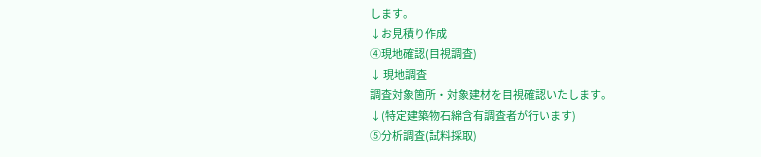します。
↓お見積り作成
④現地確認(目視調査)
↓ 現地調査
調査対象箇所・対象建材を目視確認いたします。
↓(特定建築物石綿含有調査者が行います)
⑤分析調査(試料採取)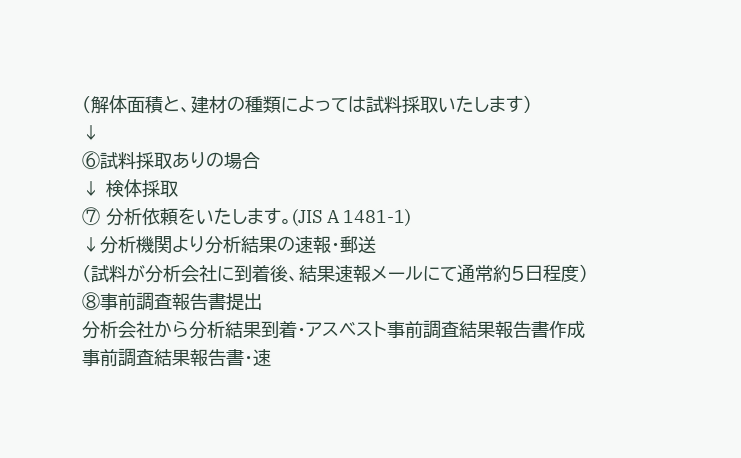(解体面積と、建材の種類によっては試料採取いたします)
↓
⑥試料採取ありの場合
↓ 検体採取
⑦ 分析依頼をいたします。(JIS A 1481-1)
↓分析機関より分析結果の速報・郵送
(試料が分析会社に到着後、結果速報メールにて通常約5日程度)
⑧事前調査報告書提出
分析会社から分析結果到着・アスベスト事前調査結果報告書作成
事前調査結果報告書・速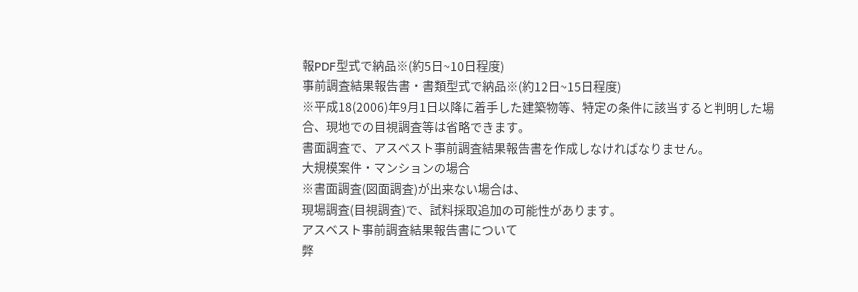報PDF型式で納品※(約5日~10日程度)
事前調査結果報告書・書類型式で納品※(約12日~15日程度)
※平成18(2006)年9月1日以降に着手した建築物等、特定の条件に該当すると判明した場合、現地での目視調査等は省略できます。
書面調査で、アスベスト事前調査結果報告書を作成しなければなりません。
大規模案件・マンションの場合
※書面調査(図面調査)が出来ない場合は、
現場調査(目視調査)で、試料採取追加の可能性があります。
アスベスト事前調査結果報告書について
弊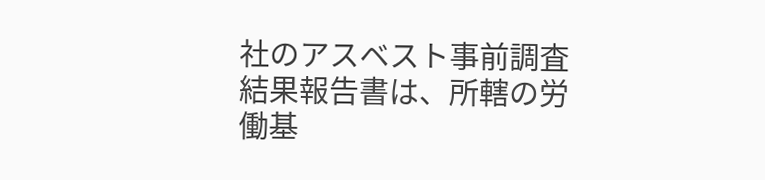社のアスベスト事前調査結果報告書は、所轄の労働基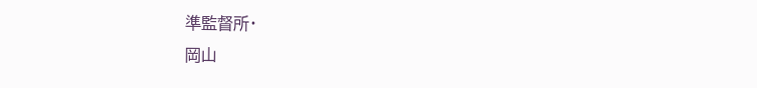準監督所・
岡山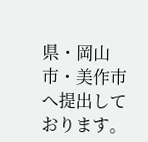県・岡山市・美作市へ提出しております。